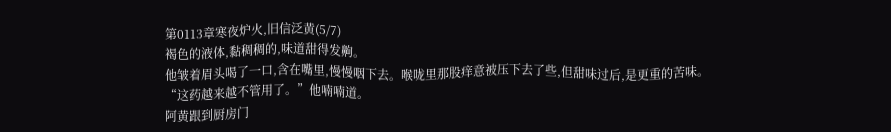第0113章寒夜炉火,旧信泛黄(5/7)
褐色的液体,黏稠稠的,味道甜得发齁。
他皱着眉头喝了一口,含在嘴里,慢慢咽下去。喉咙里那股痒意被压下去了些,但甜味过后,是更重的苦味。
“这药越来越不管用了。”他喃喃道。
阿黄跟到厨房门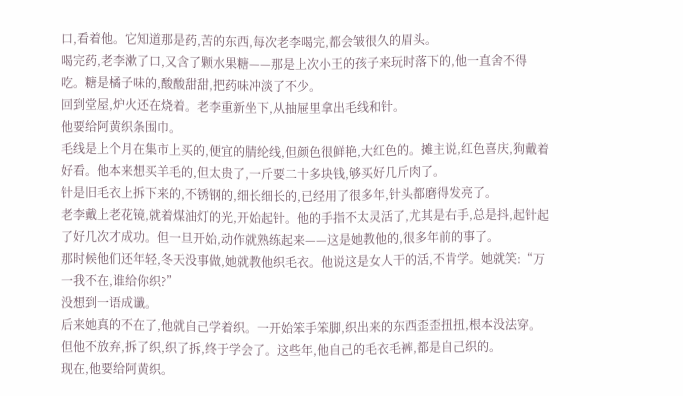口,看着他。它知道那是药,苦的东西,每次老李喝完,都会皱很久的眉头。
喝完药,老李漱了口,又含了颗水果糖——那是上次小王的孩子来玩时落下的,他一直舍不得吃。糖是橘子味的,酸酸甜甜,把药味冲淡了不少。
回到堂屋,炉火还在烧着。老李重新坐下,从抽屉里拿出毛线和针。
他要给阿黄织条围巾。
毛线是上个月在集市上买的,便宜的腈纶线,但颜色很鲜艳,大红色的。摊主说,红色喜庆,狗戴着好看。他本来想买羊毛的,但太贵了,一斤要二十多块钱,够买好几斤肉了。
针是旧毛衣上拆下来的,不锈钢的,细长细长的,已经用了很多年,针头都磨得发亮了。
老李戴上老花镜,就着煤油灯的光,开始起针。他的手指不太灵活了,尤其是右手,总是抖,起针起了好几次才成功。但一旦开始,动作就熟练起来——这是她教他的,很多年前的事了。
那时候他们还年轻,冬天没事做,她就教他织毛衣。他说这是女人干的活,不肯学。她就笑:“万一我不在,谁给你织?”
没想到一语成谶。
后来她真的不在了,他就自己学着织。一开始笨手笨脚,织出来的东西歪歪扭扭,根本没法穿。但他不放弃,拆了织,织了拆,终于学会了。这些年,他自己的毛衣毛裤,都是自己织的。
现在,他要给阿黄织。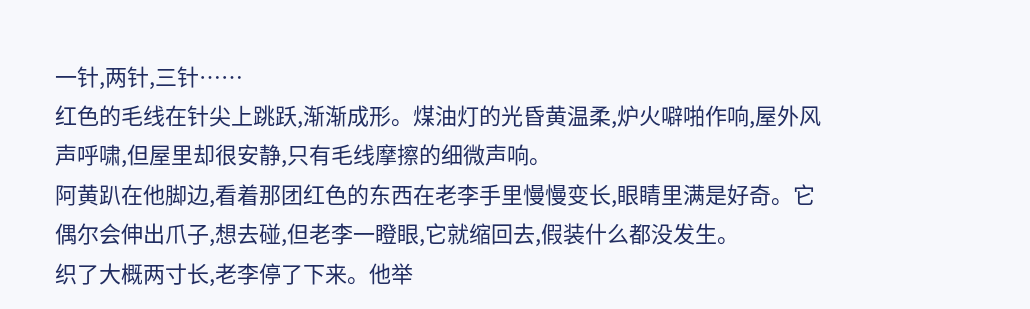一针,两针,三针……
红色的毛线在针尖上跳跃,渐渐成形。煤油灯的光昏黄温柔,炉火噼啪作响,屋外风声呼啸,但屋里却很安静,只有毛线摩擦的细微声响。
阿黄趴在他脚边,看着那团红色的东西在老李手里慢慢变长,眼睛里满是好奇。它偶尔会伸出爪子,想去碰,但老李一瞪眼,它就缩回去,假装什么都没发生。
织了大概两寸长,老李停了下来。他举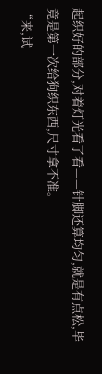起织好的部分,对着灯光看了看——针脚还算均匀,就是有点松,毕竟是第一次给狗织东西,尺寸拿不准。
“来,试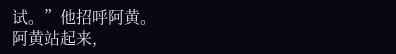试。”他招呼阿黄。
阿黄站起来,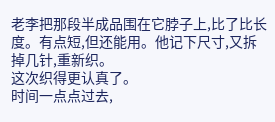老李把那段半成品围在它脖子上,比了比长度。有点短,但还能用。他记下尺寸,又拆掉几针,重新织。
这次织得更认真了。
时间一点点过去,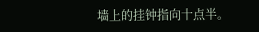墙上的挂钟指向十点半。